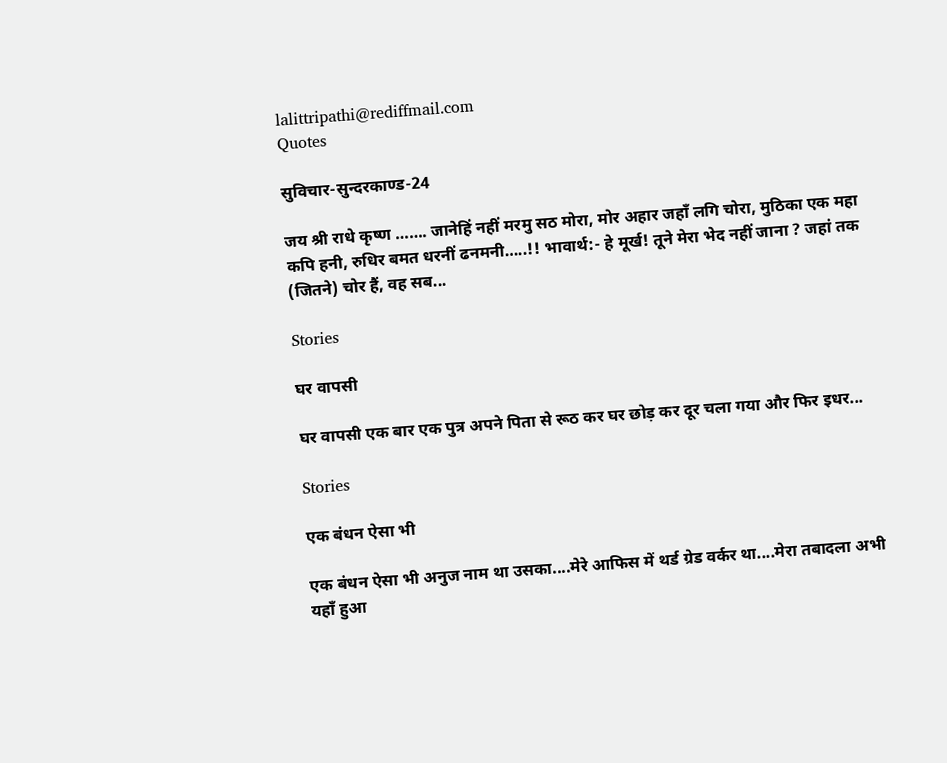lalittripathi@rediffmail.com
Quotes

सुविचार-सुन्दरकाण्ड-24

जय श्री राधे कृष्ण ……. जानेहिं नहीं मरमु सठ मोरा, मोर अहार जहाँ लगि चोरा, मुठिका एक महा कपि हनी, रुधिर बमत धरनीं ढनमनी…..!! भावार्थ:- हे मूर्ख! तूने मेरा भेद नहीं जाना ? जहां तक (जितने) चोर हैं, वह सब...

Stories

घर वापसी

घर वापसी एक बार एक पुत्र अपने पिता से रूठ कर घर छोड़ कर दूर चला गया और फिर इधर...

Stories

एक बंधन ऐसा भी

एक बंधन ऐसा भी अनुज नाम था उसका....मेरे आफिस में थर्ड ग्रेड वर्कर था....मेरा तबादला अभी यहाँ हुआ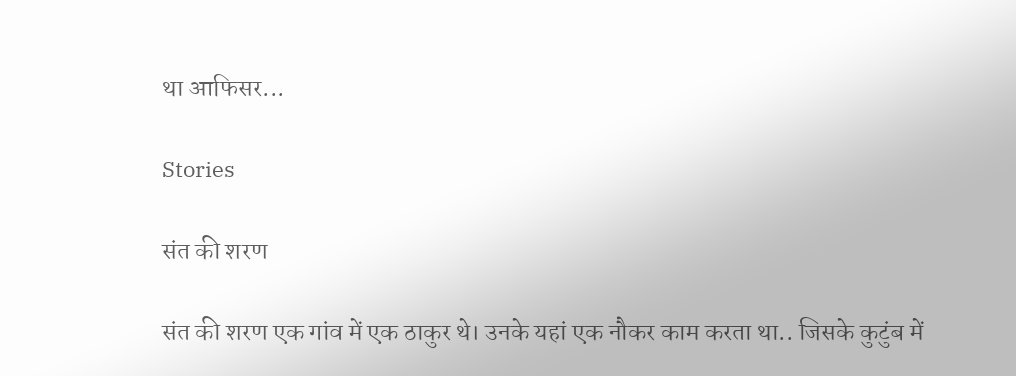था आफिसर...

Stories

संत की शरण

संत की शरण एक गांव में एक ठाकुर थे। उनके यहां एक नौकर काम करता था.. जिसके कुटुंब में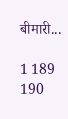बीमारी...

1 189 190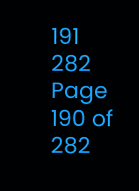191 282
Page 190 of 282